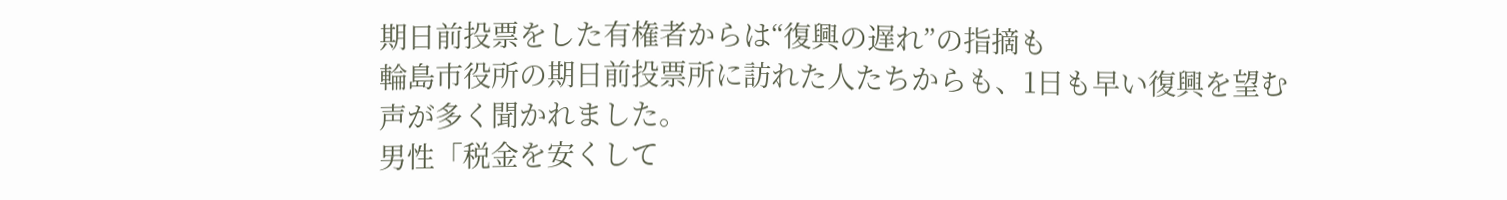期日前投票をした有権者からは“復興の遅れ”の指摘も
輪島市役所の期日前投票所に訪れた人たちからも、1日も早い復興を望む声が多く聞かれました。
男性「税金を安くして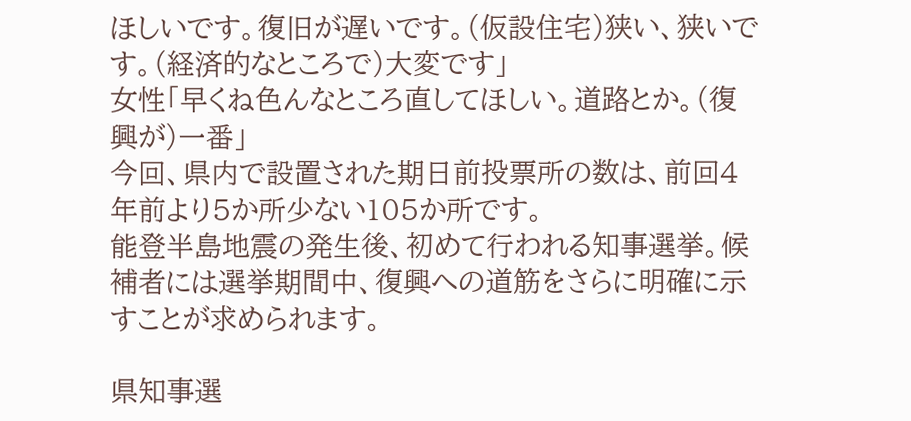ほしいです。復旧が遅いです。(仮設住宅)狭い、狭いです。(経済的なところで)大変です」
女性「早くね色んなところ直してほしい。道路とか。(復興が)一番」
今回、県内で設置された期日前投票所の数は、前回4年前より5か所少ない105か所です。
能登半島地震の発生後、初めて行われる知事選挙。候補者には選挙期間中、復興への道筋をさらに明確に示すことが求められます。

県知事選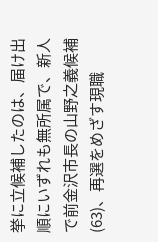挙に立候補したのは、届け出順にいずれも無所属で、新人で前金沢市長の山野之義候補(63)、再選をめざす現職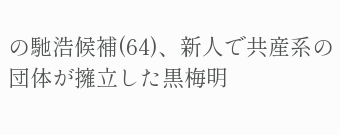の馳浩候補(64)、新人で共産系の団体が擁立した黒梅明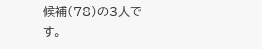候補(78)の3人です。